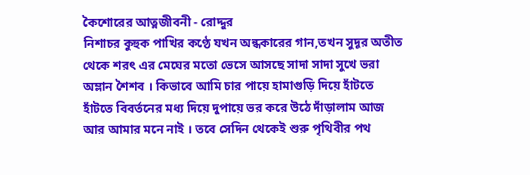কৈশোরের আত্নজীবনী - রোদ্দুর
নিশাচর কুহুক পাখির কণ্ঠে যখন অন্ধকারের গান,তখন সুদূর অতীত থেকে শরৎ এর মেঘের মতো ভেসে আসছে সাদা সাদা সুখে ভরা অম্লান শৈশব । কিভাবে আমি চার পায়ে হামাগুড়ি দিয়ে হাঁটতে হাঁটতে বিবর্তনের মধ্য দিয়ে দুপায়ে ভর করে উঠে দাঁড়ালাম আজ আর আমার মনে নাই । তবে সেদিন থেকেই শুরু পৃথিবীর পথ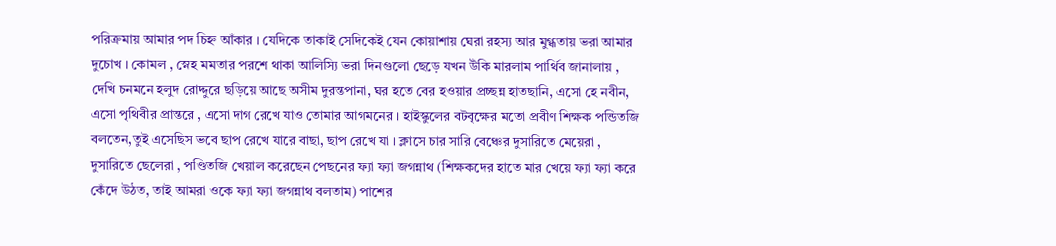পরিক্রমায় আমার পদ চিহ্ন আঁকার । যেদিকে তাকাই সেদিকেই যেন কোয়াশায় ঘেরা রহস্য আর মুগ্ধতায় ভরা আমার দুচোখ । কোমল , স্নেহ মমতার পরশে থাকা আলিস্যি ভরা দিনগুলো ছেড়ে যখন উঁকি মারলাম পার্থিব জানালায় , দেখি চনমনে হলুদ রোদ্দুরে ছড়িয়ে আছে অসীম দুরন্তপানা, ঘর হতে বের হওয়ার প্রচ্ছন্ন হাতছানি, এসো হে নবীন, এসো পৃথিবীর প্রান্তরে , এসো দাগ রেখে যাও তোমার আগমনের । হাইস্কুলের বটবৃক্ষের মতো প্রবীণ শিক্ষক পন্ডিতজি বলতেন,তুই এসেছিস ভবে ছাপ রেখে যারে বাছা, ছাপ রেখে যা । ক্লাসে চার সারি বেঞ্চের দুসারিতে মেয়েরা , দুসারিতে ছেলেরা , পণ্ডিতজি খেয়াল করেছেন পেছনের ফ্যা ফ্যা জগন্নাথ (শিক্ষকদের হাতে মার খেয়ে ফ্যা ফ্যা করে কেঁদে উঠত, তাই আমরা ওকে ফ্যা ফ্যা জগন্নাথ বলতাম) পাশের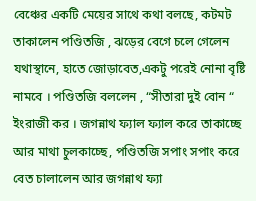বেঞ্চের একটি মেয়ের সাথে কথা বলছে, কটমট তাকালেন পণ্ডিতজি , ঝড়ের বেগে চলে গেলেন যথাস্থানে, হাতে জোড়াবেত,একটু পরেই নোনা বৃষ্টি নামবে । পণ্ডিতজি বললেন , “সীতারা দুই বোন “ ইংরাজী কর । জগন্নাথ ফ্যাল ফ্যাল করে তাকাচ্ছে আর মাথা চুলকাচ্ছে, পণ্ডিতজি সপাং সপাং করে বেত চালালেন আর জগন্নাথ ফ্যা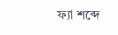ফ্যা শব্দে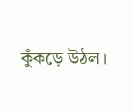কুঁকড়ে উঠল।